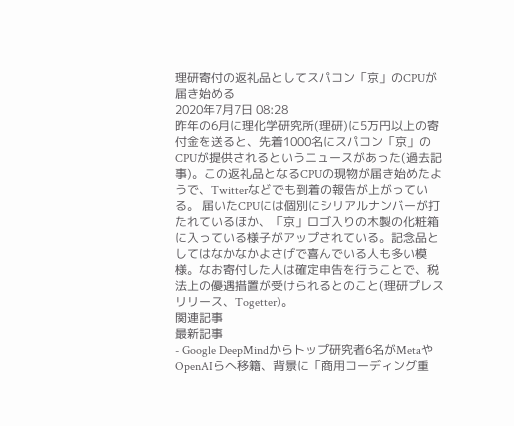理研寄付の返礼品としてスパコン「京」のCPUが届き始める
2020年7月7日 08:28
昨年の6月に理化学研究所(理研)に5万円以上の寄付金を送ると、先着1000名にスパコン「京」のCPUが提供されるというニュースがあった(過去記事)。この返礼品となるCPUの現物が届き始めたようで、Twitterなどでも到着の報告が上がっている。 届いたCPUには個別にシリアルナンバーが打たれているほか、「京」ロゴ入りの木製の化粧箱に入っている様子がアップされている。記念品としてはなかなかよさげで喜んでいる人も多い模様。なお寄付した人は確定申告を行うことで、税法上の優遇措置が受けられるとのこと(理研プレスリリース、Togetter)。
関連記事
最新記事
- Google DeepMindからトップ研究者6名がMetaやOpenAIらへ移籍、背景に「商用コーディング重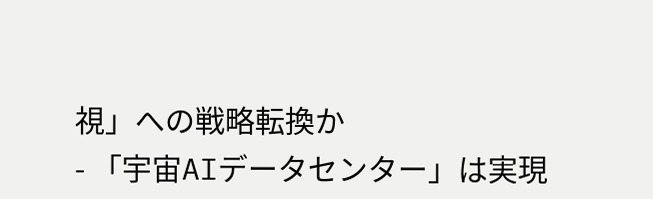視」への戦略転換か
- 「宇宙AIデータセンター」は実現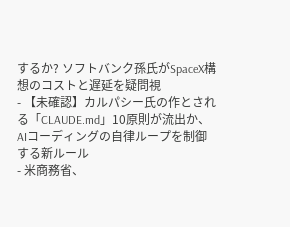するか? ソフトバンク孫氏がSpaceX構想のコストと遅延を疑問視
- 【未確認】カルパシー氏の作とされる「CLAUDE.md」10原則が流出か、AIコーディングの自律ループを制御する新ルール
- 米商務省、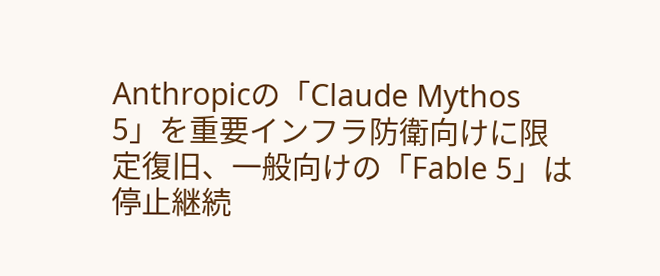Anthropicの「Claude Mythos 5」を重要インフラ防衛向けに限定復旧、一般向けの「Fable 5」は停止継続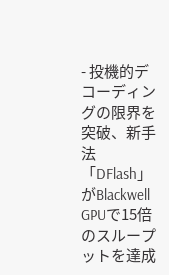- 投機的デコーディングの限界を突破、新手法「DFlash」がBlackwell GPUで15倍のスループットを達成